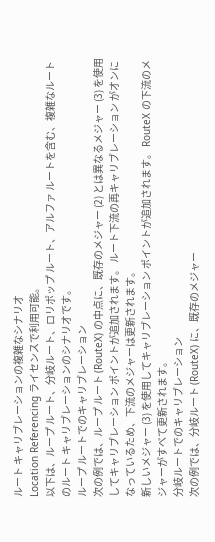ルート キャリブレーションの複雑なシナリオ
Location Referencing ライセンスで利用可能。
以下は、ループ ルート、分岐ルート、ロリポップ ルート、アルファ ルートを含む、複雑なルートのルート キャリブレーションのシナリオです。
ループ ルートでのキャリブレーション
次の例では、ループ ルート (RouteX) の中点に、既存のメジャー (2) とは異なるメジャー (3) を使用してキャリブレーション ポイントが追加されます。 ルート下流の再キャリブレーション がオンになっているため、下流のメジャーは更新されます。
新しいメジャー (3) を使用してキャリブレーション ポイントが追加されます。 RouteX の下流のメジャーがすべて更新されます。
分岐ルートでのキャリブレーション
次の例では、分岐ルート (RouteX) に、既存のメジャー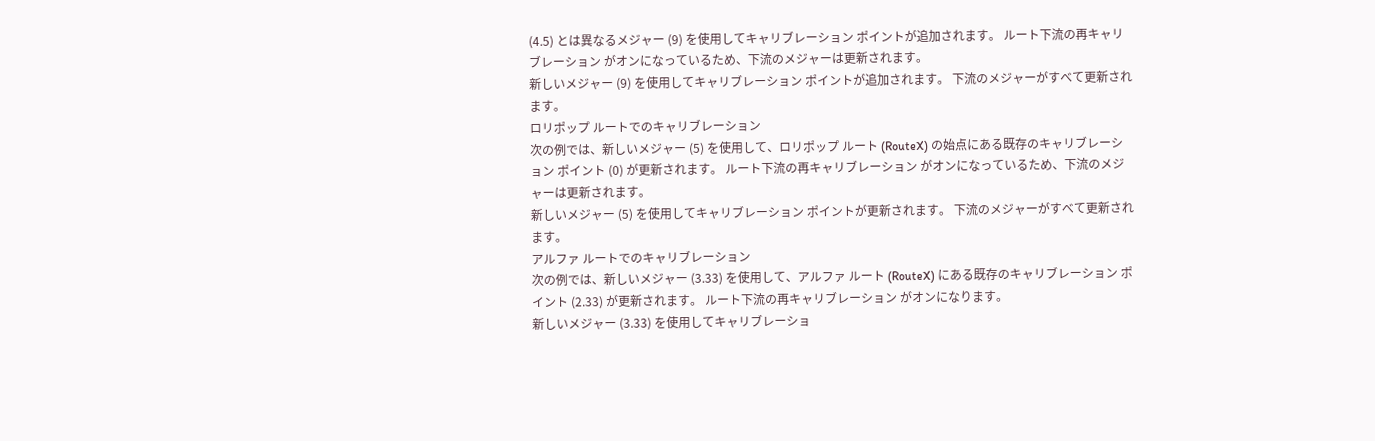(4.5) とは異なるメジャー (9) を使用してキャリブレーション ポイントが追加されます。 ルート下流の再キャリブレーション がオンになっているため、下流のメジャーは更新されます。
新しいメジャー (9) を使用してキャリブレーション ポイントが追加されます。 下流のメジャーがすべて更新されます。
ロリポップ ルートでのキャリブレーション
次の例では、新しいメジャー (5) を使用して、ロリポップ ルート (RouteX) の始点にある既存のキャリブレーション ポイント (0) が更新されます。 ルート下流の再キャリブレーション がオンになっているため、下流のメジャーは更新されます。
新しいメジャー (5) を使用してキャリブレーション ポイントが更新されます。 下流のメジャーがすべて更新されます。
アルファ ルートでのキャリブレーション
次の例では、新しいメジャー (3.33) を使用して、アルファ ルート (RouteX) にある既存のキャリブレーション ポイント (2.33) が更新されます。 ルート下流の再キャリブレーション がオンになります。
新しいメジャー (3.33) を使用してキャリブレーショ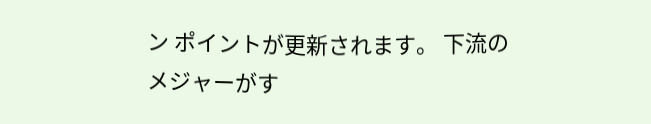ン ポイントが更新されます。 下流のメジャーがす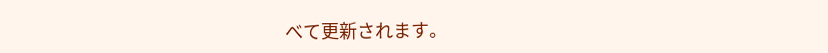べて更新されます。